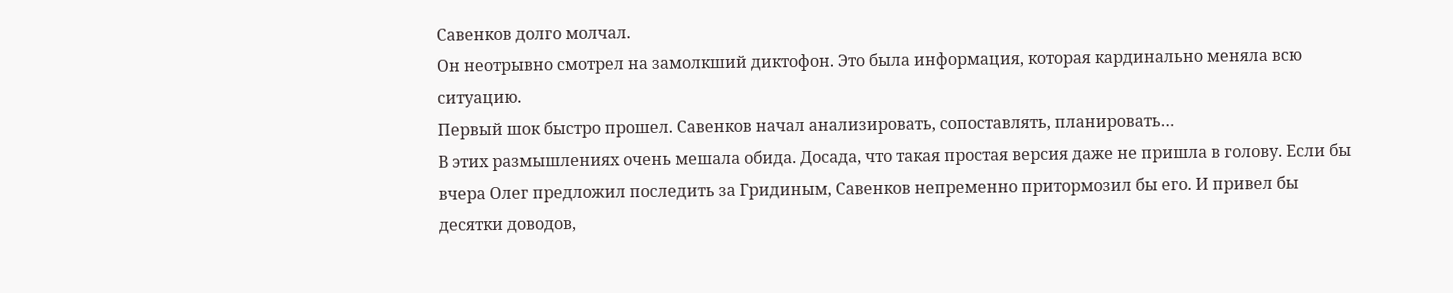Савенков долго молчал.
Он неотрывно смотрел на замолкший диктофон. Это была информация, которая кардинально меняла всю ситуацию.
Первый шок быстро прошел. Савенков начал анализировать, сопоставлять, планировать…
В этих размышлениях очень мешала обида. Досада, что такая простая версия даже не пришла в голову. Если бы вчера Олег предложил последить за Гридиным, Савенков непременно притормозил бы его. И привел бы десятки доводов,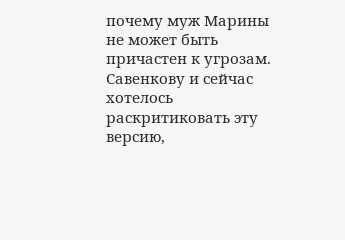почему муж Марины не может быть причастен к угрозам.
Савенкову и сейчас хотелось раскритиковать эту версию,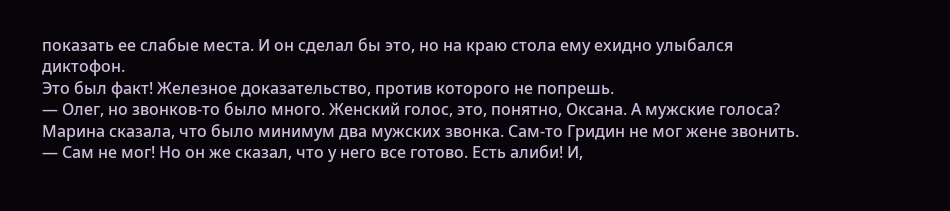показать ее слабые места. И он сделал бы это, но на краю стола ему ехидно улыбался диктофон.
Это был факт! Железное доказательство, против которого не попрешь.
— Олег, но звонков-то было много. Женский голос, это, понятно, Оксана. А мужские голоса? Марина сказала, что было минимум два мужских звонка. Сам-то Гридин не мог жене звонить.
— Сам не мог! Но он же сказал, что у него все готово. Есть алиби! И,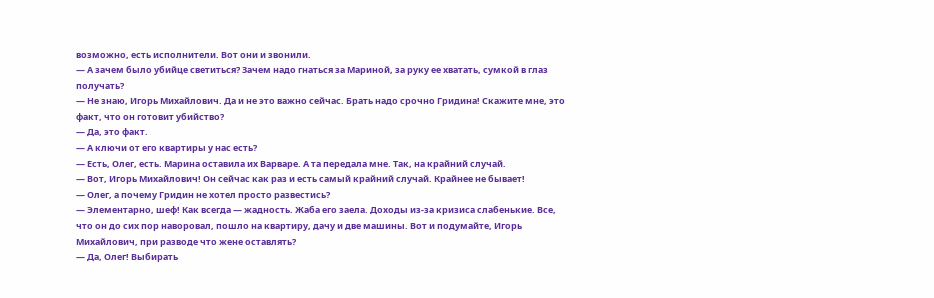возможно, есть исполнители. Вот они и звонили.
— А зачем было убийце светиться? Зачем надо гнаться за Мариной, за руку ее хватать, сумкой в глаз получать?
— Не знаю, Игорь Михайлович. Да и не это важно сейчас. Брать надо срочно Гридина! Скажите мне, это факт, что он готовит убийство?
— Да, это факт.
— А ключи от его квартиры у нас есть?
— Есть, Олег, есть. Марина оставила их Варваре. А та передала мне. Так, на крайний случай.
— Вот, Игорь Михайлович! Он сейчас как раз и есть самый крайний случай. Крайнее не бывает!
— Олег, а почему Гридин не хотел просто развестись?
— Элементарно, шеф! Как всегда — жадность. Жаба его заела. Доходы из-за кризиса слабенькие. Все, что он до сих пор наворовал, пошло на квартиру, дачу и две машины. Вот и подумайте, Игорь Михайлович, при разводе что жене оставлять?
— Да, Олег! Выбирать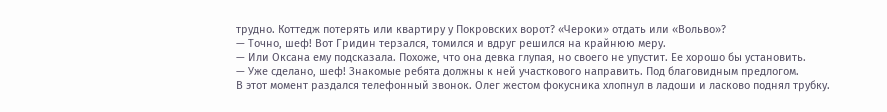трудно. Коттедж потерять или квартиру у Покровских ворот? «Чероки» отдать или «Вольво»?
— Точно, шеф! Вот Гридин терзался, томился и вдруг решился на крайнюю меру.
— Или Оксана ему подсказала. Похоже, что она девка глупая, но своего не упустит. Ее хорошо бы установить.
— Уже сделано, шеф! Знакомые ребята должны к ней участкового направить. Под благовидным предлогом.
В этот момент раздался телефонный звонок. Олег жестом фокусника хлопнул в ладоши и ласково поднял трубку.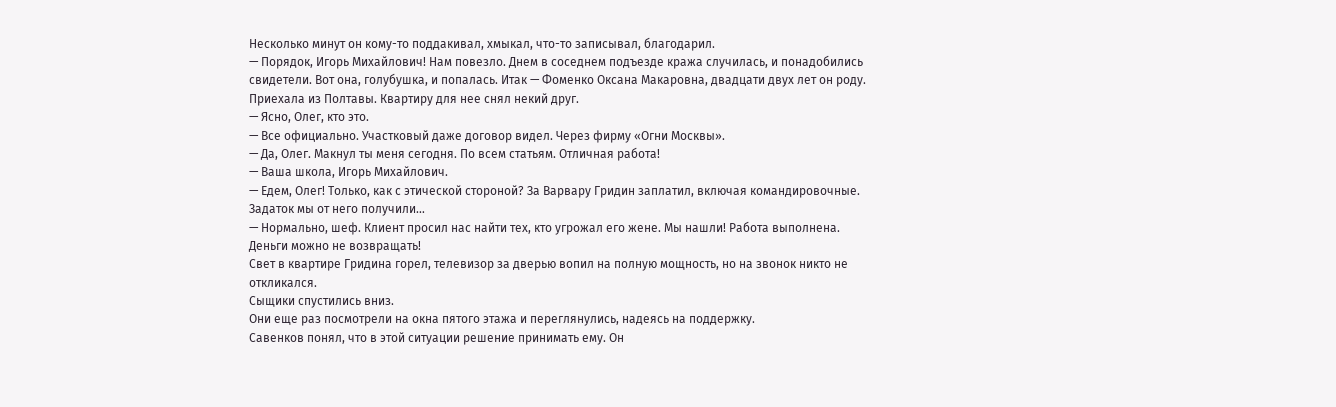Несколько минут он кому-то поддакивал, хмыкал, что-то записывал, благодарил.
— Порядок, Игорь Михайлович! Нам повезло. Днем в соседнем подъезде кража случилась, и понадобились свидетели. Вот она, голубушка, и попалась. Итак — Фоменко Оксана Макаровна, двадцати двух лет он роду. Приехала из Полтавы. Квартиру для нее снял некий друг.
— Ясно, Олег, кто это.
— Все официально. Участковый даже договор видел. Через фирму «Огни Москвы».
— Да, Олег. Макнул ты меня сегодня. По всем статьям. Отличная работа!
— Ваша школа, Игорь Михайлович.
— Едем, Олег! Только, как с этической стороной? За Варвару Гридин заплатил, включая командировочные. Задаток мы от него получили…
— Нормально, шеф. Клиент просил нас найти тех, кто угрожал его жене. Мы нашли! Работа выполнена. Деньги можно не возвращать!
Свет в квартире Гридина горел, телевизор за дверью вопил на полную мощность, но на звонок никто не откликался.
Сыщики спустились вниз.
Они еще раз посмотрели на окна пятого этажа и переглянулись, надеясь на поддержку.
Савенков понял, что в этой ситуации решение принимать ему. Он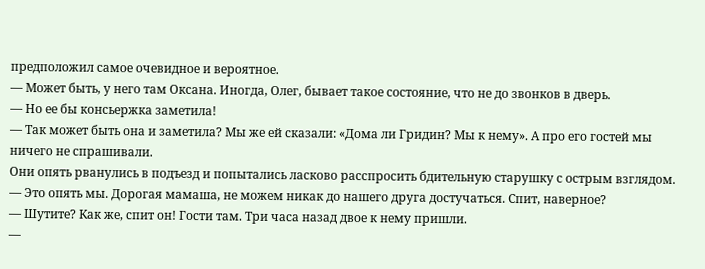предположил самое очевидное и вероятное.
— Может быть, у него там Оксана. Иногда, Олег, бывает такое состояние, что не до звонков в дверь.
— Но ее бы консьержка заметила!
— Так может быть она и заметила? Мы же ей сказали: «Дома ли Гридин? Мы к нему». А про его гостей мы ничего не спрашивали.
Они опять рванулись в подъезд и попытались ласково расспросить бдительную старушку с острым взглядом.
— Это опять мы. Дорогая мамаша, не можем никак до нашего друга достучаться. Спит, наверное?
— Шутите? Как же, спит он! Гости там. Три часа назад двое к нему пришли.
—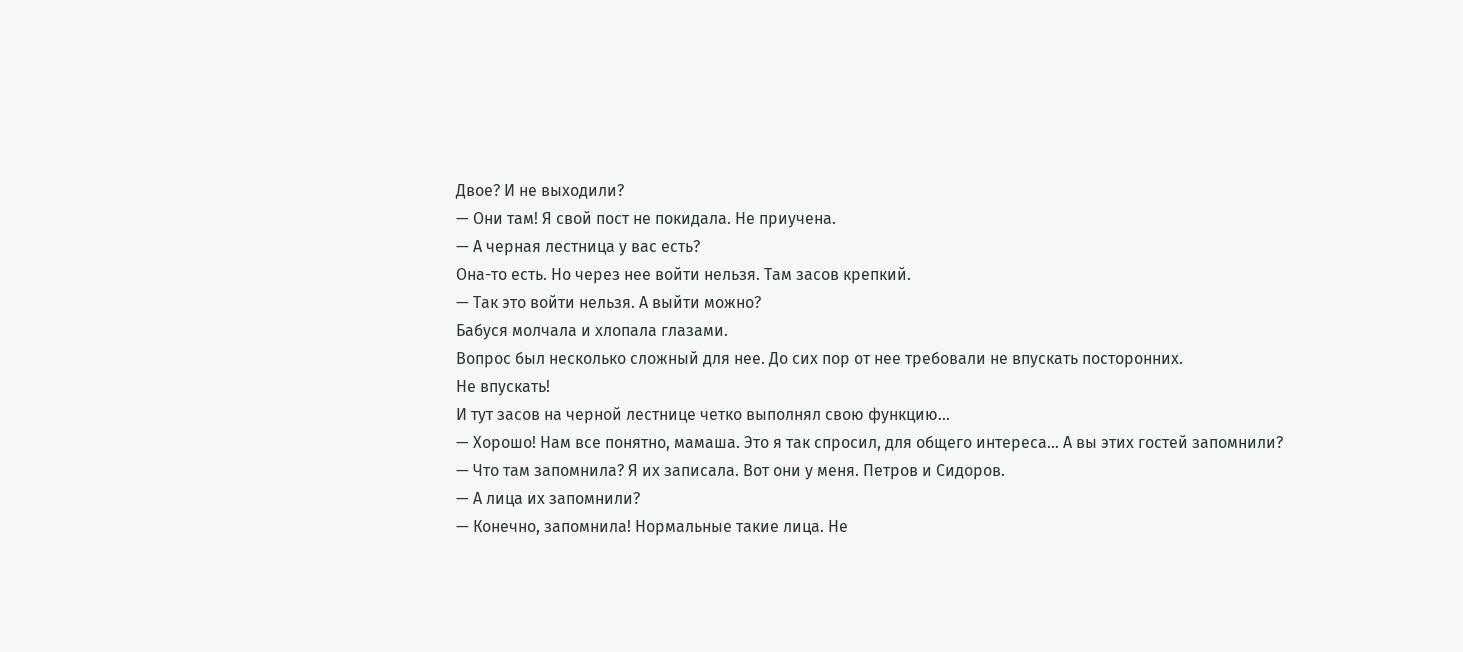Двое? И не выходили?
— Они там! Я свой пост не покидала. Не приучена.
— А черная лестница у вас есть?
Она-то есть. Но через нее войти нельзя. Там засов крепкий.
— Так это войти нельзя. А выйти можно?
Бабуся молчала и хлопала глазами.
Вопрос был несколько сложный для нее. До сих пор от нее требовали не впускать посторонних.
Не впускать!
И тут засов на черной лестнице четко выполнял свою функцию…
— Хорошо! Нам все понятно, мамаша. Это я так спросил, для общего интереса… А вы этих гостей запомнили?
— Что там запомнила? Я их записала. Вот они у меня. Петров и Сидоров.
— А лица их запомнили?
— Конечно, запомнила! Нормальные такие лица. Не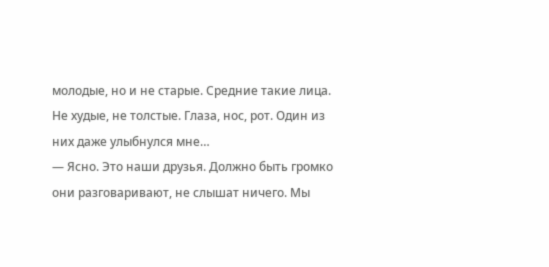молодые, но и не старые. Средние такие лица. Не худые, не толстые. Глаза, нос, рот. Один из них даже улыбнулся мне…
— Ясно. Это наши друзья. Должно быть громко они разговаривают, не слышат ничего. Мы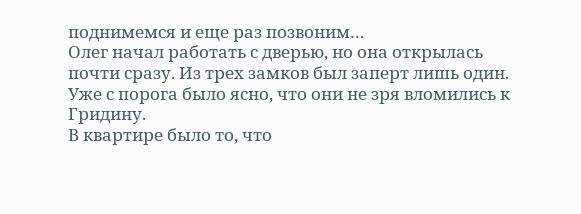поднимемся и еще раз позвоним…
Олег начал работать с дверью, но она открылась почти сразу. Из трех замков был заперт лишь один.
Уже с порога было ясно, что они не зря вломились к Гридину.
В квартире было то, что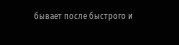бывает после быстрого и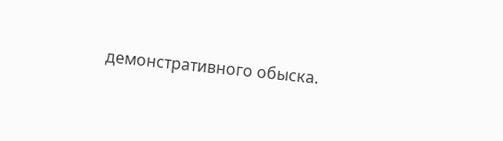демонстративного обыска.